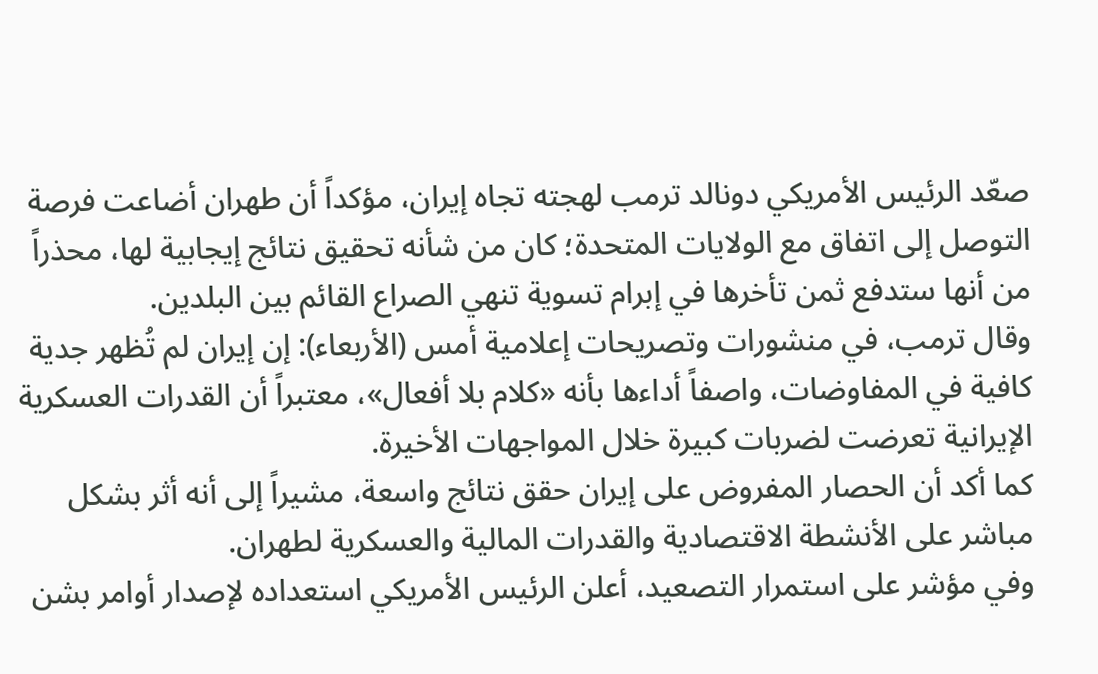صعّد الرئيس الأمريكي دونالد ترمب لهجته تجاه إيران، مؤكداً أن طهران أضاعت فرصة التوصل إلى اتفاق مع الولايات المتحدة؛ كان من شأنه تحقيق نتائج إيجابية لها، محذراً من أنها ستدفع ثمن تأخرها في إبرام تسوية تنهي الصراع القائم بين البلدين.
وقال ترمب، في منشورات وتصريحات إعلامية أمس (الأربعاء): إن إيران لم تُظهر جدية كافية في المفاوضات، واصفاً أداءها بأنه «كلام بلا أفعال»، معتبراً أن القدرات العسكرية الإيرانية تعرضت لضربات كبيرة خلال المواجهات الأخيرة.
كما أكد أن الحصار المفروض على إيران حقق نتائج واسعة، مشيراً إلى أنه أثر بشكل مباشر على الأنشطة الاقتصادية والقدرات المالية والعسكرية لطهران.
وفي مؤشر على استمرار التصعيد، أعلن الرئيس الأمريكي استعداده لإصدار أوامر بشن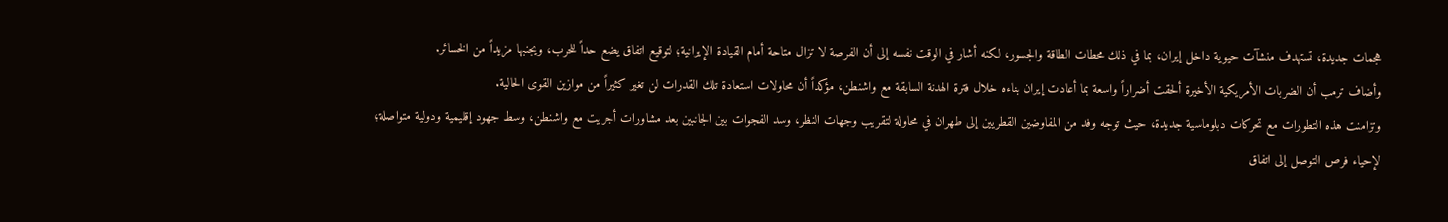هجمات جديدة، تستهدف منشآت حيوية داخل إيران، بما في ذلك محطات الطاقة والجسور، لكنه أشار في الوقت نفسه إلى أن الفرصة لا تزال متاحة أمام القيادة الإيرانية؛ لتوقيع اتفاق يضع حداً للحرب، ويجنبها مزيداً من الخسائر.
وأضاف ترمب أن الضربات الأمريكية الأخيرة ألحقت أضراراً واسعة بما أعادت إيران بناءه خلال فترة الهدنة السابقة مع واشنطن، مؤكداً أن محاولات استعادة تلك القدرات لن تغير كثيراً من موازين القوى الحالية.
وتزامنت هذه التطورات مع تحركات دبلوماسية جديدة، حيث توجه وفد من المفاوضين القطريين إلى طهران في محاولة لتقريب وجهات النظر، وسد الفجوات بين الجانبين بعد مشاورات أجريت مع واشنطن، وسط جهود إقليمية ودولية متواصلة؛ لإحياء فرص التوصل إلى اتفاق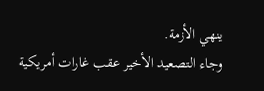ينهي الأزمة.
وجاء التصعيد الأخير عقب غارات أمريكية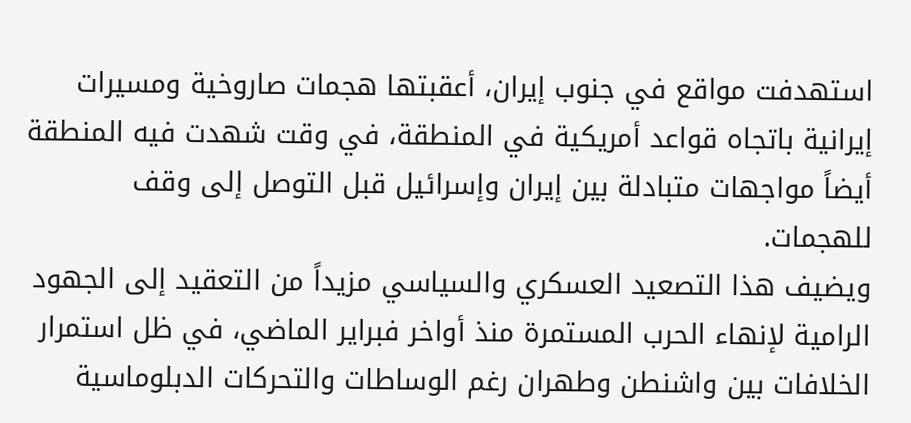استهدفت مواقع في جنوب إيران، أعقبتها هجمات صاروخية ومسيرات إيرانية باتجاه قواعد أمريكية في المنطقة، في وقت شهدت فيه المنطقة أيضاً مواجهات متبادلة بين إيران وإسرائيل قبل التوصل إلى وقف للهجمات.
ويضيف هذا التصعيد العسكري والسياسي مزيداً من التعقيد إلى الجهود الرامية لإنهاء الحرب المستمرة منذ أواخر فبراير الماضي، في ظل استمرار الخلافات بين واشنطن وطهران رغم الوساطات والتحركات الدبلوماسية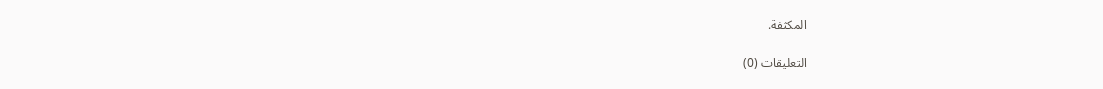المكثفة.

التعليقات (0)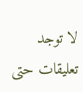لا توجد تعليقات حتى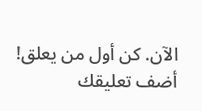الآن. كن أول من يعلق!
أضف تعليقك